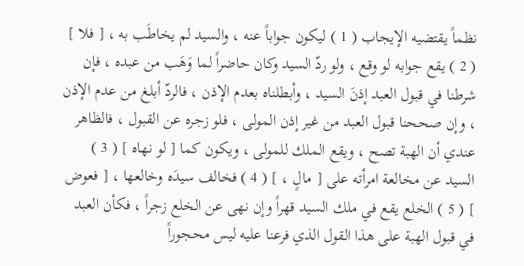نظماً يقتضيه الإيجاب ( 1 ) ليكون جواباً عنه ، والسيد لم يخاطَب به ، [ فلا ] ( 2 ) يقع جوابه لو وقع ، ولو ردّ السيد وكان حاضراً لما وَهَب من عبده ، فإن شرطنا في قبول العبد إذنَ السيد ، وأبطلناه بعدم الإذن ، فالردّ أبلغ من عدم الإذن ، وإن صححنا قبول العبد من غير إذن المولى ، فلو زجره عن القبول ، فالظاهر عندي أن الهبة تصح ، ويقع الملك للمولى ، ويكون كما [ لو نهاه ] ( 3 ) السيد عن مخالعة امرأته على [ مالٍ ، ] ( 4 ) فخالف سيدَه وخالعها ، [ فعوض ] ( 5 ) الخلع يقع في ملك السيد قهراً وإن نهى عن الخلع زجراً ، فكأن العبد في قبول الهبة على هذا القول الذي فرعنا عليه ليس محجوراً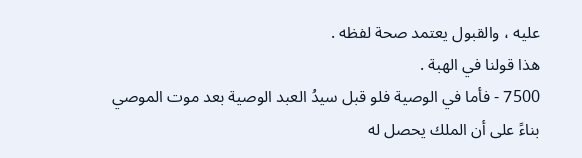عليه ، والقبول يعتمد صحة لفظه .
هذا قولنا في الهبة .
7500 - فأما في الوصية فلو قبل سيدُ العبد الوصية بعد موت الموصي بناءً على أن الملك يحصل له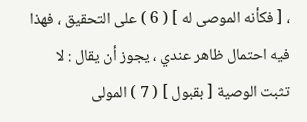، [ فكأنه الموصى له ] ( 6 ) على التحقيق ، فهذا فيه احتمال ظاهر عندي ، يجوز أن يقال : لا تثبت الوصية [ بقبول ] ( 7 ) المولى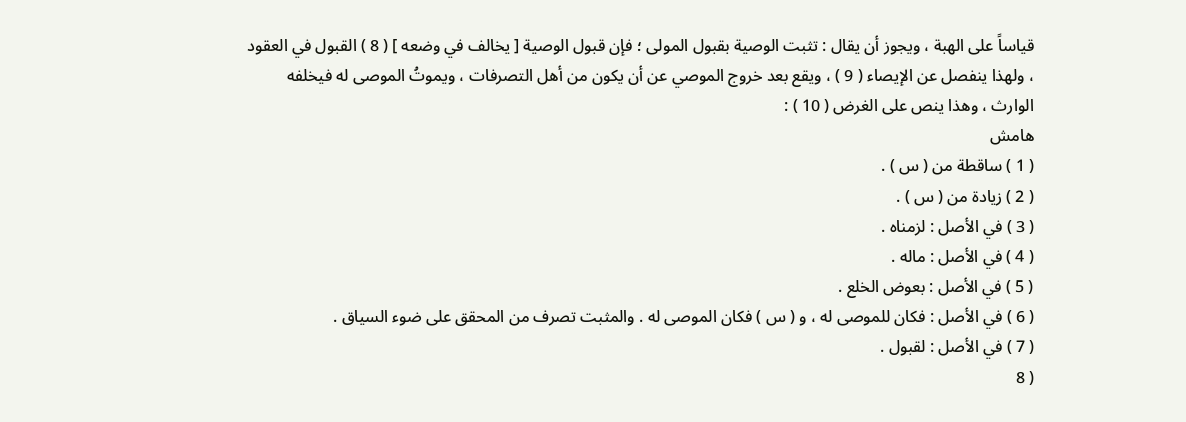قياساً على الهبة ، ويجوز أن يقال : تثبت الوصية بقبول المولى ؛ فإن قبول الوصية [ يخالف في وضعه ] ( 8 ) القبول في العقود ، ولهذا ينفصل عن الإيصاء ( 9 ) ، ويقع بعد خروج الموصي عن أن يكون من أهل التصرفات ، ويموتُ الموصى له فيخلفه الوارث ، وهذا ينص على الغرض ( 10 ) :
هامش
( 1 ) ساقطة من ( س ) .
( 2 ) زيادة من ( س ) .
( 3 ) في الأصل : لزمناه .
( 4 ) في الأصل : ماله .
( 5 ) في الأصل : بعوض الخلع .
( 6 ) في الأصل : فكان للموصى له ، و ( س ) فكان الموصى له . والمثبت تصرف من المحقق على ضوء السياق .
( 7 ) في الأصل : لقبول .
( 8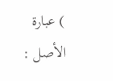) عبارة الأصل :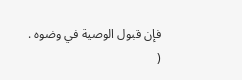فإن قبول الوصية في وضوه .
(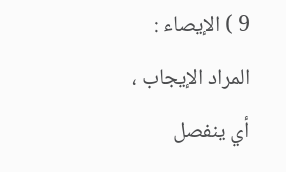9 ) الإيصاء : المراد الإيجاب ، أي ينفصل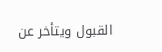القبول ويتأخر عن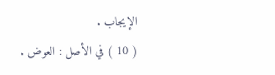الإيجاب .
( 10 ) في الأصل : العوض .